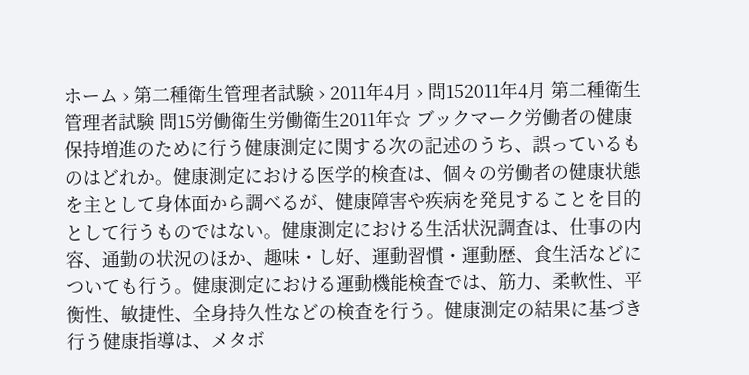ホーム › 第二種衛生管理者試験 › 2011年4月 › 問152011年4月 第二種衛生管理者試験 問15労働衛生労働衛生2011年☆ ブックマーク労働者の健康保持増進のために行う健康測定に関する次の記述のうち、誤っているものはどれか。健康測定における医学的検査は、個々の労働者の健康状態を主として身体面から調べるが、健康障害や疾病を発見することを目的として行うものではない。健康測定における生活状況調査は、仕事の内容、通勤の状況のほか、趣味・し好、運動習慣・運動歴、食生活などについても行う。健康測定における運動機能検査では、筋力、柔軟性、平衡性、敏捷性、全身持久性などの検査を行う。健康測定の結果に基づき行う健康指導は、メタボ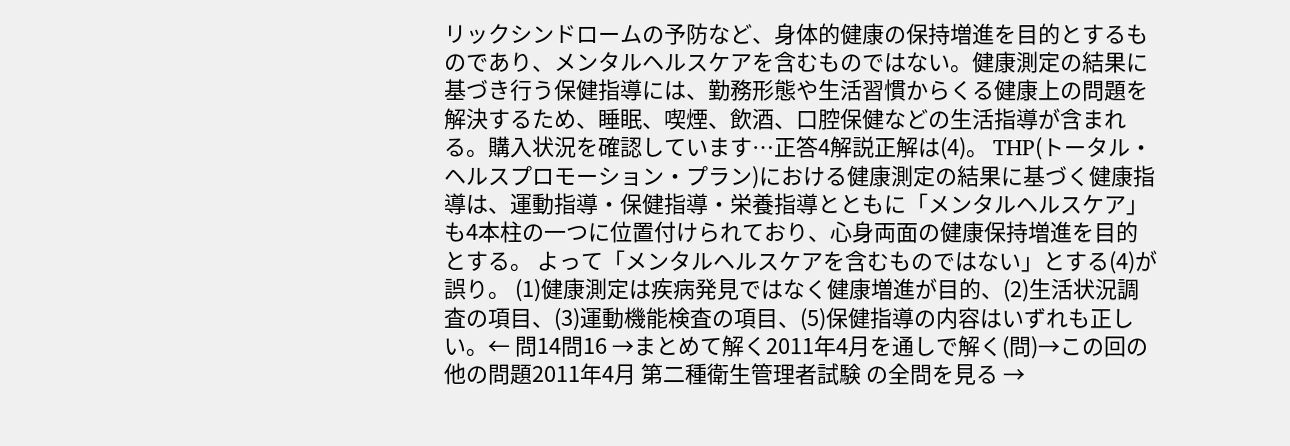リックシンドロームの予防など、身体的健康の保持増進を目的とするものであり、メンタルヘルスケアを含むものではない。健康測定の結果に基づき行う保健指導には、勤務形態や生活習慣からくる健康上の問題を解決するため、睡眠、喫煙、飲酒、口腔保健などの生活指導が含まれる。購入状況を確認しています…正答4解説正解は(4)。 THP(トータル・ヘルスプロモーション・プラン)における健康測定の結果に基づく健康指導は、運動指導・保健指導・栄養指導とともに「メンタルヘルスケア」も4本柱の一つに位置付けられており、心身両面の健康保持増進を目的とする。 よって「メンタルヘルスケアを含むものではない」とする(4)が誤り。 (1)健康測定は疾病発見ではなく健康増進が目的、(2)生活状況調査の項目、(3)運動機能検査の項目、(5)保健指導の内容はいずれも正しい。← 問14問16 →まとめて解く2011年4月を通しで解く(問)→この回の他の問題2011年4月 第二種衛生管理者試験 の全問を見る →